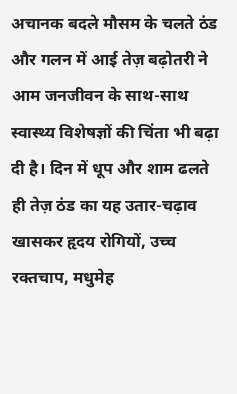अचानक बदले मौसम के चलते ठंड और गलन में आई तेज़ बढ़ोतरी ने आम जनजीवन के साथ-साथ स्वास्थ्य विशेषज्ञों की चिंता भी बढ़ा दी है। दिन में धूप और शाम ढलते ही तेज़ ठंड का यह उतार-चढ़ाव खासकर हृदय रोगियों, उच्च रक्तचाप, मधुमेह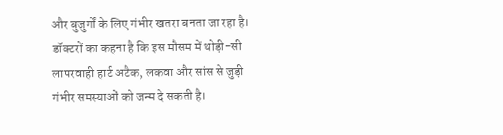और बुजुर्गों के लिए गंभीर खतरा बनता जा रहा है। डॉक्टरों का कहना है कि इस मौसम में थोड़ी-सी लापरवाही हार्ट अटैक, लकवा और सांस से जुड़ी गंभीर समस्याओं को जन्म दे सकती है।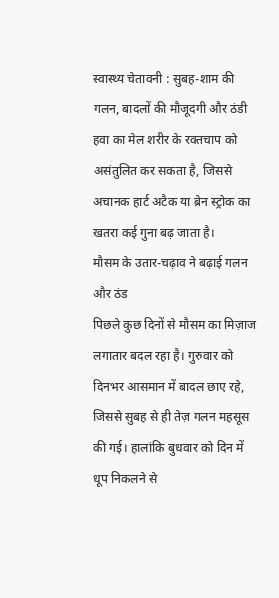स्वास्थ्य चेतावनी : सुबह-शाम की गलन, बादलों की मौजूदगी और ठंडी हवा का मेल शरीर के रक्तचाप को असंतुलित कर सकता है, जिससे अचानक हार्ट अटैक या ब्रेन स्ट्रोक का खतरा कई गुना बढ़ जाता है।
मौसम के उतार-चढ़ाव ने बढ़ाई गलन और ठंड
पिछले कुछ दिनों से मौसम का मिज़ाज लगातार बदल रहा है। गुरुवार को दिनभर आसमान में बादल छाए रहे, जिससे सुबह से ही तेज़ गलन महसूस की गई। हालांकि बुधवार को दिन में धूप निकलने से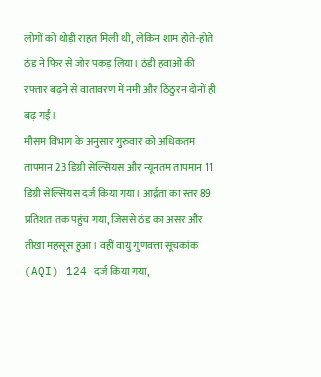लोगों को थोड़ी राहत मिली थी, लेकिन शाम होते-होते ठंड ने फिर से जोर पकड़ लिया। ठंडी हवाओं की रफ्तार बढ़ने से वातावरण में नमी और ठिठुरन दोनों ही बढ़ गईं।
मौसम विभाग के अनुसार गुरुवार को अधिकतम तापमान 23 डिग्री सेल्सियस और न्यूनतम तापमान 11 डिग्री सेल्सियस दर्ज किया गया। आर्द्रता का स्तर 89 प्रतिशत तक पहुंच गया, जिससे ठंड का असर और तीखा महसूस हुआ। वहीं वायु गुणवत्ता सूचकांक (AQI) 124 दर्ज किया गया,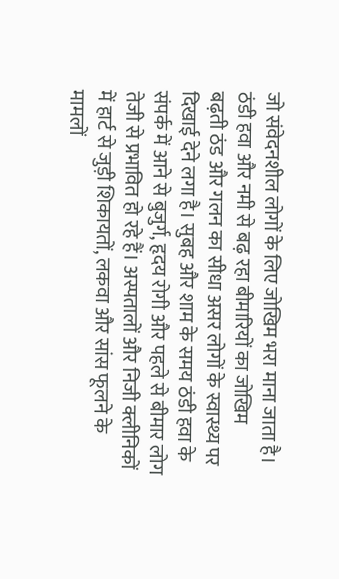जो संवेदनशील लोगों के लिए जोखिम भरा माना जाता है।
ठंडी हवा और नमी से बढ़ रहा बीमारियों का जोखिम
बढ़ती ठंड और गलन का सीधा असर लोगों के स्वास्थ्य पर दिखाई देने लगा है। सुबह और शाम के समय ठंडी हवा के संपर्क में आने से बुजुर्ग, हृदय रोगी और पहले से बीमार लोग तेजी से प्रभावित हो रहे हैं। अस्पतालों और निजी क्लीनिकों में हार्ट से जुड़ी शिकायतों, लकवा और सांस फूलने के मामलों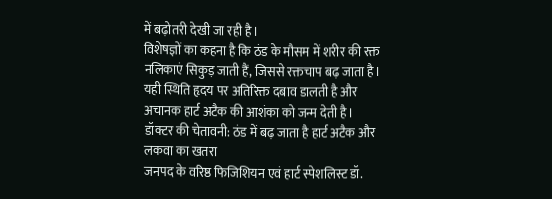में बढ़ोतरी देखी जा रही है।
विशेषज्ञों का कहना है कि ठंड के मौसम में शरीर की रक्त नलिकाएं सिकुड़ जाती हैं, जिससे रक्तचाप बढ़ जाता है। यही स्थिति हृदय पर अतिरिक्त दबाव डालती है और अचानक हार्ट अटैक की आशंका को जन्म देती है।
डॉक्टर की चेतावनी: ठंड में बढ़ जाता है हार्ट अटैक और लकवा का खतरा
जनपद के वरिष्ठ फिजिशियन एवं हार्ट स्पेशलिस्ट डॉ.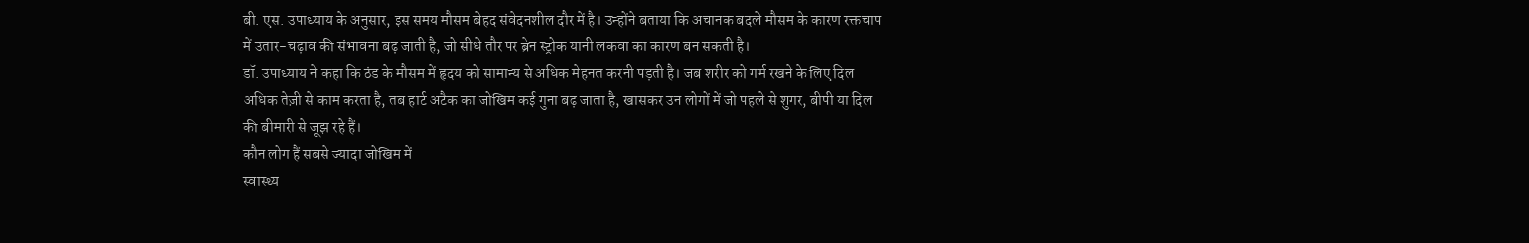बी. एस. उपाध्याय के अनुसार, इस समय मौसम बेहद संवेदनशील दौर में है। उन्होंने बताया कि अचानक बदले मौसम के कारण रक्तचाप में उतार-चढ़ाव की संभावना बढ़ जाती है, जो सीधे तौर पर ब्रेन स्ट्रोक यानी लकवा का कारण बन सकती है।
डॉ. उपाध्याय ने कहा कि ठंड के मौसम में हृदय को सामान्य से अधिक मेहनत करनी पड़ती है। जब शरीर को गर्म रखने के लिए दिल अधिक तेज़ी से काम करता है, तब हार्ट अटैक का जोखिम कई गुना बढ़ जाता है, खासकर उन लोगों में जो पहले से शुगर, बीपी या दिल की बीमारी से जूझ रहे हैं।
कौन लोग हैं सबसे ज्यादा जोखिम में
स्वास्थ्य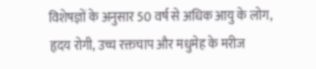विशेषज्ञों के अनुसार 50 वर्ष से अधिक आयु के लोग, हृदय रोगी, उच्च रक्तचाप और मधुमेह के मरीज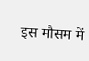इस मौसम में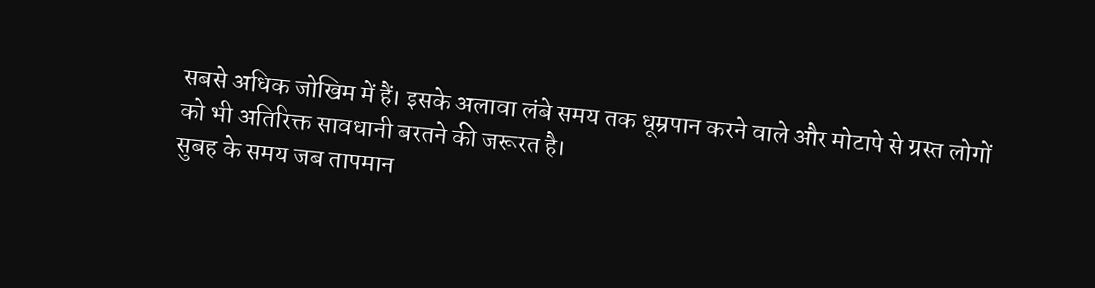सबसे अधिक जोखिम में हैं। इसके अलावा लंबे समय तक धूम्रपान करने वाले और मोटापे से ग्रस्त लोगों को भी अतिरिक्त सावधानी बरतने की जरूरत है।
सुबह के समय जब तापमान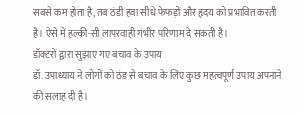सबसे कम होता है, तब ठंडी हवा सीधे फेफड़ों और हृदय को प्रभावित करती है। ऐसे में हल्की-सी लापरवाही गंभीर परिणाम दे सकती है।
डॉक्टरों द्वारा सुझाए गए बचाव के उपाय
डॉ. उपाध्याय ने लोगों को ठंड से बचाव के लिए कुछ महत्वपूर्ण उपाय अपनाने की सलाह दी है।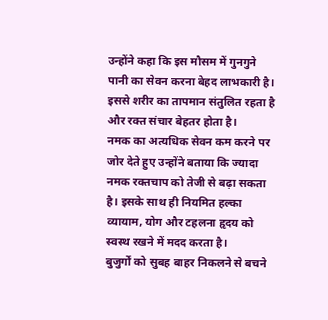उन्होंने कहा कि इस मौसम में गुनगुने पानी का सेवन करना बेहद लाभकारी है। इससे शरीर का तापमान संतुलित रहता है और रक्त संचार बेहतर होता है।
नमक का अत्यधिक सेवन कम करने पर जोर देते हुए उन्होंने बताया कि ज्यादा नमक रक्तचाप को तेजी से बढ़ा सकता है। इसके साथ ही नियमित हल्का व्यायाम, योग और टहलना हृदय को स्वस्थ रखने में मदद करता है।
बुजुर्गों को सुबह बाहर निकलने से बचने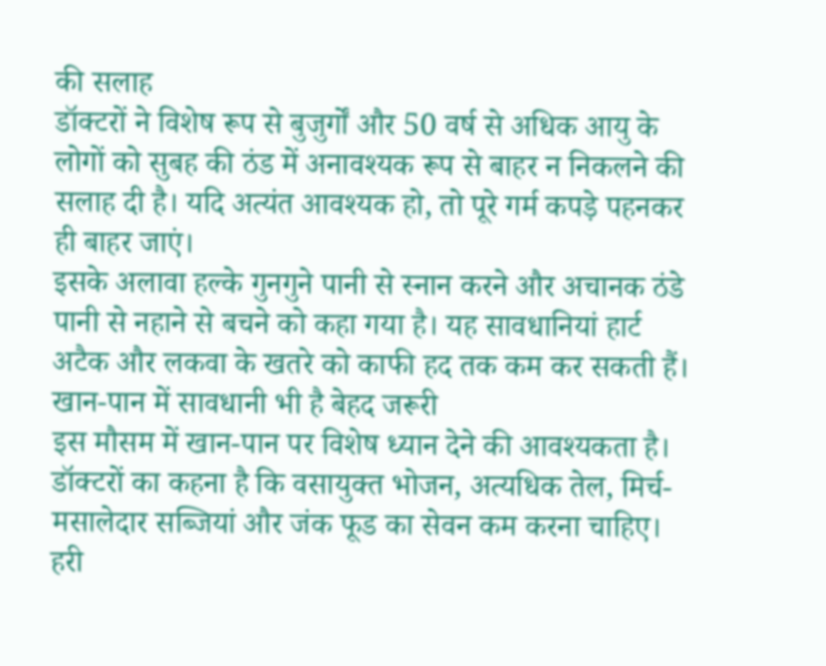की सलाह
डॉक्टरों ने विशेष रूप से बुजुर्गों और 50 वर्ष से अधिक आयु के लोगों को सुबह की ठंड में अनावश्यक रूप से बाहर न निकलने की सलाह दी है। यदि अत्यंत आवश्यक हो, तो पूरे गर्म कपड़े पहनकर ही बाहर जाएं।
इसके अलावा हल्के गुनगुने पानी से स्नान करने और अचानक ठंडे पानी से नहाने से बचने को कहा गया है। यह सावधानियां हार्ट अटैक और लकवा के खतरे को काफी हद तक कम कर सकती हैं।
खान-पान में सावधानी भी है बेहद जरूरी
इस मौसम में खान-पान पर विशेष ध्यान देने की आवश्यकता है। डॉक्टरों का कहना है कि वसायुक्त भोजन, अत्यधिक तेल, मिर्च-मसालेदार सब्जियां और जंक फूड का सेवन कम करना चाहिए।
हरी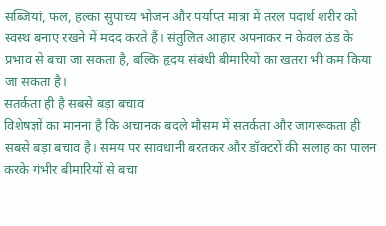सब्जियां, फल, हल्का सुपाच्य भोजन और पर्याप्त मात्रा में तरल पदार्थ शरीर को स्वस्थ बनाए रखने में मदद करते हैं। संतुलित आहार अपनाकर न केवल ठंड के प्रभाव से बचा जा सकता है, बल्कि हृदय संबंधी बीमारियों का खतरा भी कम किया जा सकता है।
सतर्कता ही है सबसे बड़ा बचाव
विशेषज्ञों का मानना है कि अचानक बदले मौसम में सतर्कता और जागरूकता ही सबसे बड़ा बचाव है। समय पर सावधानी बरतकर और डॉक्टरों की सलाह का पालन करके गंभीर बीमारियों से बचा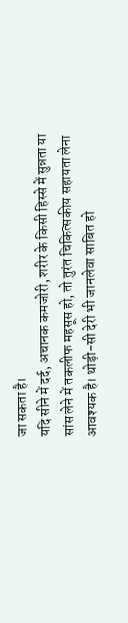जा सकता है।
यदि सीने में दर्द, अचानक कमजोरी, शरीर के किसी हिस्से में सुन्नता या सांस लेने में तकलीफ महसूस हो, तो तुरंत चिकित्सकीय सहायता लेना आवश्यक है। थोड़ी-सी देरी भी जानलेवा साबित हो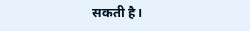सकती है।